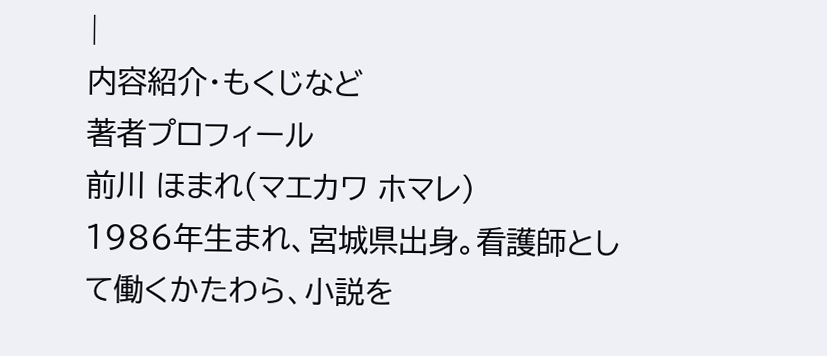|
内容紹介・もくじなど
著者プロフィール
前川 ほまれ(マエカワ ホマレ)
1986年生まれ、宮城県出身。看護師として働くかたわら、小説を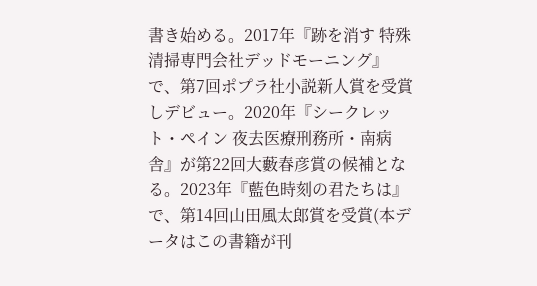書き始める。2017年『跡を消す 特殊清掃専門会社デッドモーニング』で、第7回ポプラ社小説新人賞を受賞しデビュー。2020年『シークレット・ペイン 夜去医療刑務所・南病舎』が第22回大藪春彦賞の候補となる。2023年『藍色時刻の君たちは』で、第14回山田風太郎賞を受賞(本データはこの書籍が刊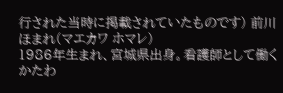行された当時に掲載されていたものです) 前川 ほまれ(マエカワ ホマレ)
1986年生まれ、宮城県出身。看護師として働くかたわ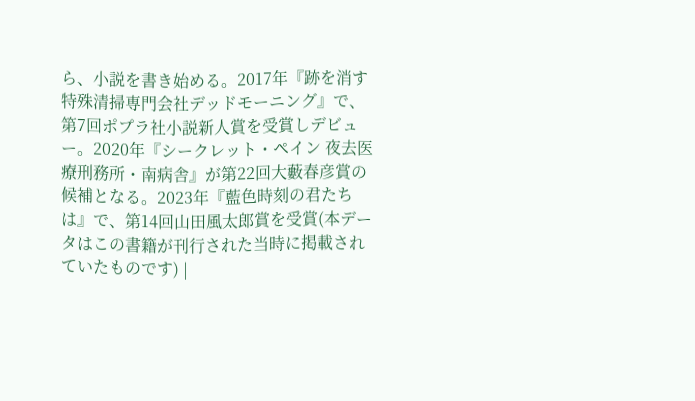ら、小説を書き始める。2017年『跡を消す 特殊清掃専門会社デッドモーニング』で、第7回ポプラ社小説新人賞を受賞しデビュー。2020年『シークレット・ペイン 夜去医療刑務所・南病舎』が第22回大藪春彦賞の候補となる。2023年『藍色時刻の君たちは』で、第14回山田風太郎賞を受賞(本データはこの書籍が刊行された当時に掲載されていたものです) |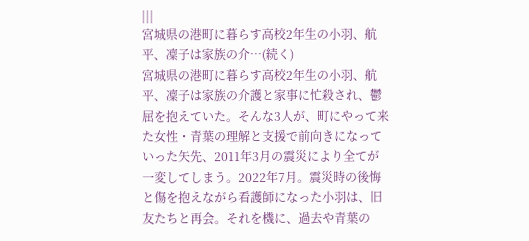|||
宮城県の港町に暮らす高校2年生の小羽、航平、凜子は家族の介…(続く)
宮城県の港町に暮らす高校2年生の小羽、航平、凜子は家族の介護と家事に忙殺され、鬱屈を抱えていた。そんな3人が、町にやって来た女性・青葉の理解と支援で前向きになっていった矢先、2011年3月の震災により全てが一変してしまう。2022年7月。震災時の後悔と傷を抱えながら看護師になった小羽は、旧友たちと再会。それを機に、過去や青葉の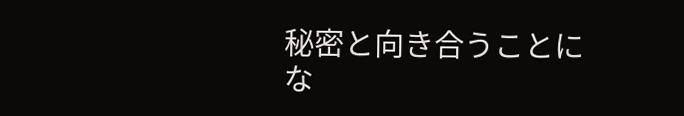秘密と向き合うことにな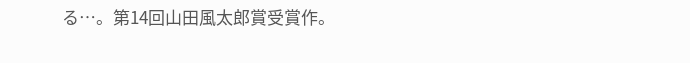る…。第14回山田風太郎賞受賞作。